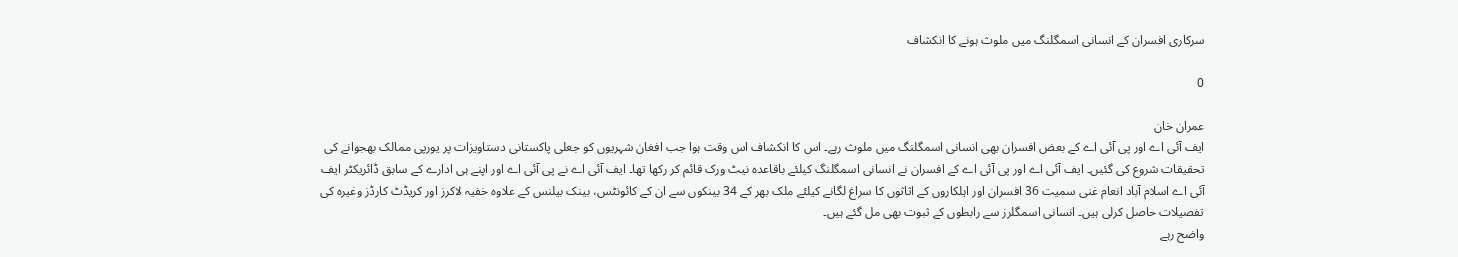سرکاری افسران کے انسانی اسمگلنگ میں ملوث ہونے کا انکشاف

0

عمران خان
ایف آئی اے اور پی آئی اے کے بعض افسران بھی انسانی اسمگلنگ میں ملوث رہے۔ اس کا انکشاف اس وقت ہوا جب افغان شہریوں کو جعلی پاکستانی دستاویزات پر یورپی ممالک بھجوانے کی تحقیقات شروع کی گئیں۔ ایف آئی اے اور پی آئی اے کے افسران نے انسانی اسمگلنگ کیلئے باقاعدہ نیٹ ورک قائم کر رکھا تھا۔ ایف آئی اے نے پی آئی اے اور اپنے ہی ادارے کے سابق ڈائریکٹر ایف آئی اے اسلام آباد انعام غنی سمیت 36 افسران اور اہلکاروں کے اثاثوں کا سراغ لگانے کیلئے ملک بھر کے 34 بینکوں سے ان کے کائونٹس، بینک بیلنس کے علاوہ خفیہ لاکرز اور کریڈٹ کارڈز وغیرہ کی تفصیلات حاصل کرلی ہیں۔ انسانی اسمگلرز سے رابطوں کے ثبوت بھی مل گئے ہیں۔
واضح رہے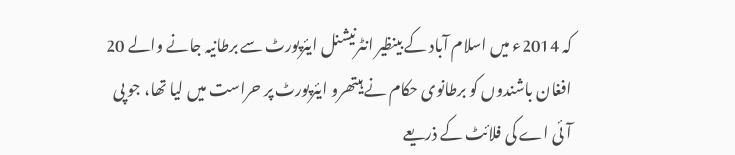کہ 2014ء میں اسلام آباد کے بینظیر انٹرنیشنل ایئرپورٹ سے برطانیہ جانے والے 20 افغان باشندوں کو برطانوی حکام نے ہیتھرو ایئرپورٹ پر حراست میں لیا تھا، جو پی آئی اے کی فلائٹ کے ذریعے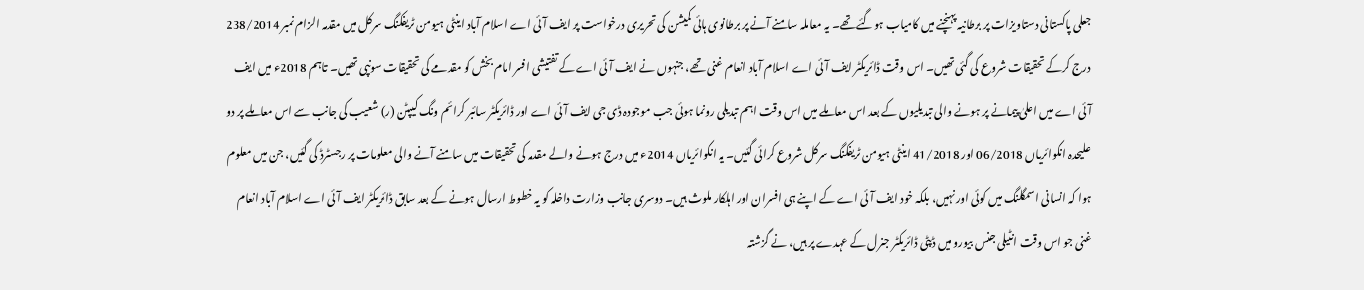جعلی پاکستانی دستاویزات پر برطانیہ پہنچنے میں کامیاب ہوگئے تھے۔ یہ معاملہ سامنے آنے پر برطانوی ہائی کمیشن کی تحریری درخواست پر ایف آئی اے اسلام آباد اینٹی ہیومن ٹریفکنگ سرکل میں مقدمہ الزام نمبر 238/2014 درج کرکے تحقیقات شروع کی گئی تھیں۔ اس وقت ڈائریکٹر ایف آئی اے اسلام آباد انعام غنی تھے، جنہوں نے ایف آئی اے کے تفتیشی افسر امام بخش کو مقدمے کی تحقیقات سونپی تھیں۔ تاہم 2018ء میں ایف آئی اے میں اعلیٰ پیمانے پر ہونے والی تبدیلیوں کے بعد اس معاملے میں اس وقت اہم تبدیلی رونما ہوئی جب موجودہ ڈی جی ایف آئی اے اور ڈائریکٹر سائبر کرائم ونگ کیپٹن (ر) شعیب کی جانب سے اس معاملے پر دو علیحدہ انکوائریاں 06/2018 اور 41/2018 اینٹی ہیومن ٹریفکنگ سرکل شروع کرائی گئیں۔ یہ انکوائریاں 2014ء میں درج ہونے والے مقدمہ کی تحقیقات میں سامنے آنے والی معلومات پر رجسٹرڈ کی گئیں، جن میں معلوم ہوا کہ انسانی اسمگلنگ میں کوئی اور نہیں، بلکہ خود ایف آئی اے کے اپنے ہی افسران اور اہلکار ملوث ہیں۔ دوسری جانب وزارت داخلہ کو یہ خطوط ارسال ہونے کے بعد سابق ڈائریکٹر ایف آئی اے اسلام آباد انعام غنی جو اس وقت انٹیلی جنس بیورو میں ڈپٹی ڈائریکٹر جنرل کے عہدے پر ہیں، نے گزشتہ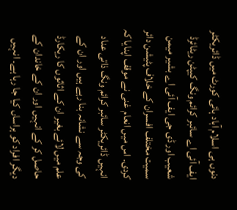دنوں ہی اسلام آباد ہائی کورٹ میں ڈائریکٹر ایف آئی اے سائبر کرائم ونگ کیپٹن ریٹائرڈ شعیب اور ڈی جی ایف آئی اے بشیر میمن سمیت مختلف افسران کے خلاف پٹیشن دائر کردی۔ اس میں انعام غنی نے موقف اپنایا کہ انہیں ڈائریکٹر سائبر کرائم ونگ ذاتی عناد کی وجہ سے نشانہ بنا رہے ہیں اور ان کے علم میں لائے بغیر ان کے اثاثوں کا ریکارڈ حاصل کر کے انہیں اور ان کے خاندان کے دیگر افراد کو ہراساں کیا جا رہا ہے۔ انہیں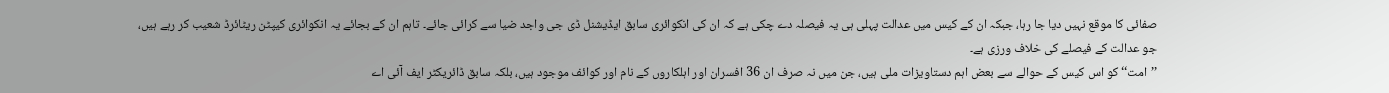صفائی کا موقع نہیں دیا جا رہا، جبکہ ان کے کیس میں عدالت پہلی ہی یہ فیصلہ دے چکی ہے کہ ان کی انکوائری سابق ایڈیشنل ڈی جی واجد ضیا سے کرائی جائے۔ تاہم ان کے بجائے یہ انکوائری کیپٹن ریٹائرڈ شعیب کر رہے ہیں، جو عدالت کے فیصلے کی خلاف ورزی ہے۔
’’امت‘‘ کو اس کیس کے حوالے سے بعض اہم دستاویزات ملی ہیں، جن میں نہ صرف ان 36 افسران اور اہلکاروں کے نام اور کوائف موجود ہیں، بلکہ سابق ڈائریکٹر ایف آئی اے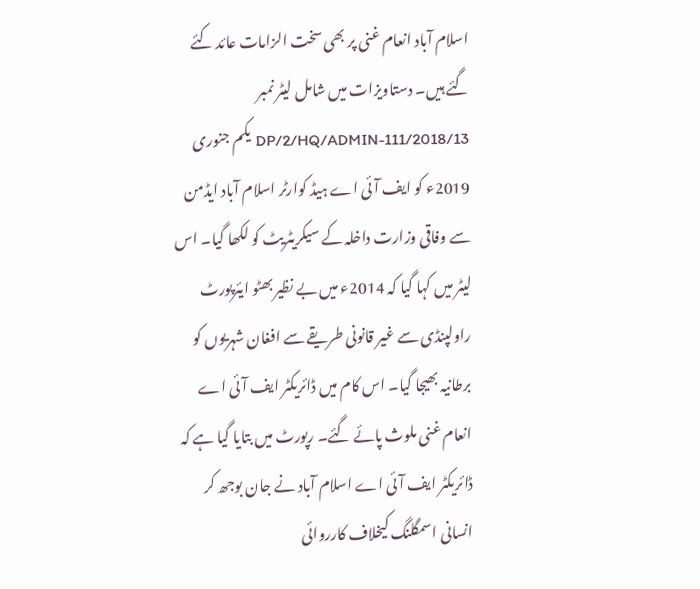اسلام آباد انعام غنی پر بھی سخت الزامات عائد کئے گئے ہیں۔ دستاویزات میں شامل لیٹر نمبر DP/2/HQ/ADMIN-111/2018/13 یکم جنوری 2019ء کو ایف آئی اے ہیڈ کوارٹر اسلام آباد ایڈمن سے وفاقی وزارت داخلہ کے سیکریٹریٹ کو لکھا گیا۔ اس لیٹر میں کہا گیا کہ 2014ء میں بے نظیر بھٹو ایئرپورٹ راولپنڈی سے غیر قانونی طریقے سے افغان شہریوں کو برطانیہ بھیجا گیا۔ اس کام میں ڈائریکٹر ایف آئی اے انعام غنی ملوث پائے گئے۔ رپورٹ میں بتایا گیا ہے کہ ڈائریکٹر ایف آئی اے اسلام آباد نے جان بوجھ کر انسانی اسمگلنگ کیخلاف کارروائی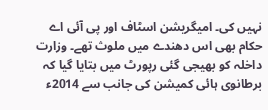نہیں کی۔ امیگریشن اسٹاف اور پی آئی اے حکام بھی اس دھندے میں ملوث تھے۔ وزارت داخلہ کو بھیجی گئی رپورٹ میں بتایا گیا کہ برطانوی ہائی کمیشن کی جانب سے 2014ء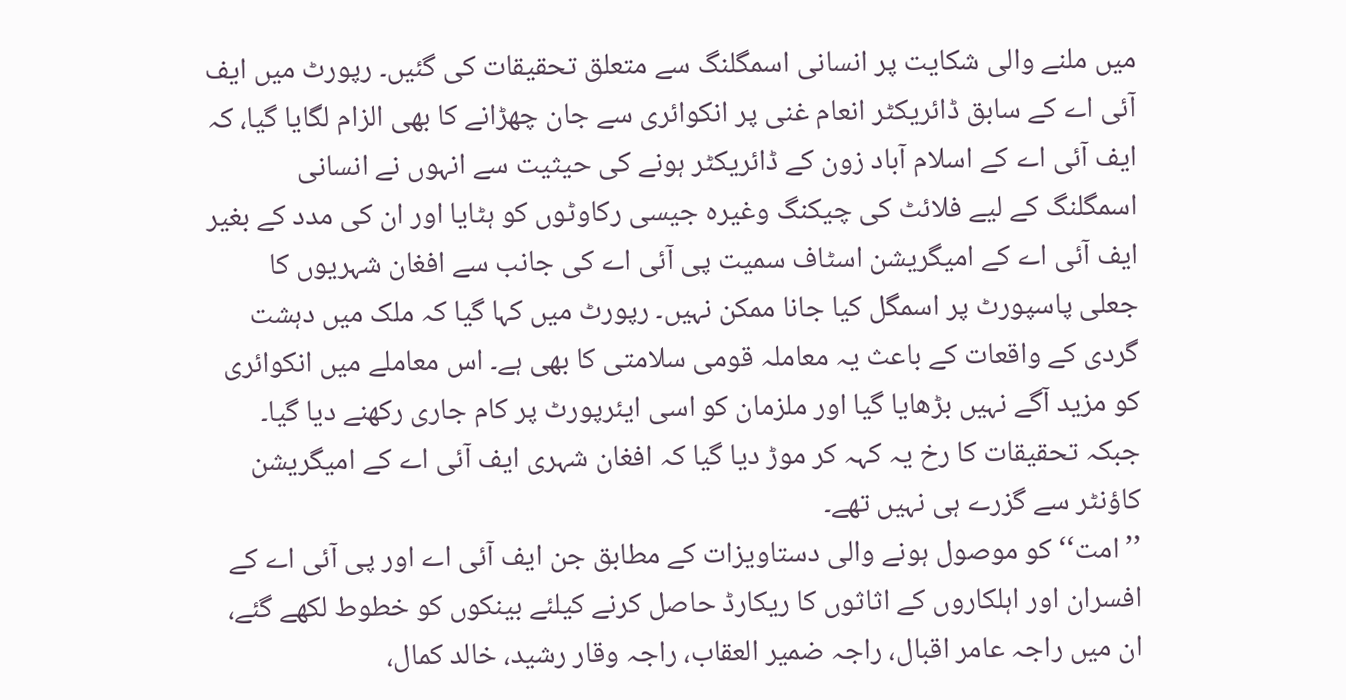میں ملنے والی شکایت پر انسانی اسمگلنگ سے متعلق تحقیقات کی گئیں۔ رپورٹ میں ایف آئی اے کے سابق ڈائریکٹر انعام غنی پر انکوائری سے جان چھڑانے کا بھی الزام لگایا گیا، کہ ایف آئی اے کے اسلام آباد زون کے ڈائریکٹر ہونے کی حیثیت سے انہوں نے انسانی اسمگلنگ کے لیے فلائٹ کی چیکنگ وغیرہ جیسی رکاوٹوں کو ہٹایا اور ان کی مدد کے بغیر ایف آئی اے کے امیگریشن اسٹاف سمیت پی آئی اے کی جانب سے افغان شہریوں کا جعلی پاسپورٹ پر اسمگل کیا جانا ممکن نہیں۔ رپورٹ میں کہا گیا کہ ملک میں دہشت گردی کے واقعات کے باعث یہ معاملہ قومی سلامتی کا بھی ہے۔ اس معاملے میں انکوائری کو مزید آگے نہیں بڑھایا گیا اور ملزمان کو اسی ایئرپورٹ پر کام جاری رکھنے دیا گیا۔ جبکہ تحقیقات کا رخ یہ کہہ کر موڑ دیا گیا کہ افغان شہری ایف آئی اے کے امیگریشن کاؤنٹر سے گزرے ہی نہیں تھے۔
’’امت‘‘ کو موصول ہونے والی دستاویزات کے مطابق جن ایف آئی اے اور پی آئی اے کے افسران اور اہلکاروں کے اثاثوں کا ریکارڈ حاصل کرنے کیلئے بینکوں کو خطوط لکھے گئے، ان میں راجہ عامر اقبال، راجہ ضمیر العقاب، راجہ وقار رشید، خالد کمال،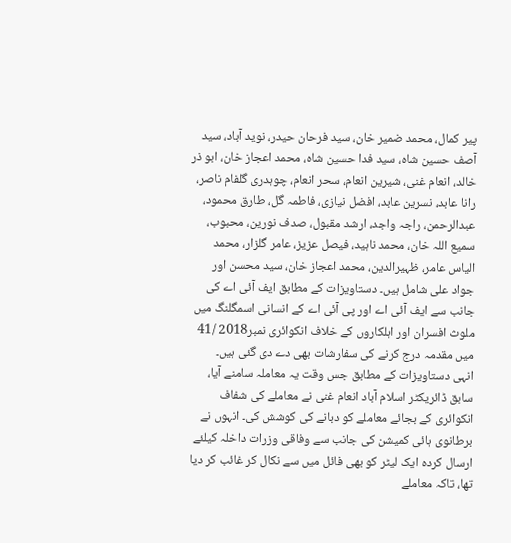پیر کمال، محمد ضمیر خان، سید فرحان حیدر، نوید آباد، سید آصف حسین شاہ، سید فدا حسین شاہ، محمد اعجاز خان، ابو ذر خالد، انعام غنی، شیرین انعام، سحر انعام، چوہدری گلفام ناصر، رانا عابد، نسرین عابد، افضل نیازی، فاطمہ گل، طارق محمود، عبدالرحمن، راجہ واجد، ارشد مقبول، صدف نورین، محبوب، سمیع اللہ خان، محمد ناہید، فیصل عزیز، عامر گلزار، محمد الیاس عامر، ظہیرالدین، محمد اعجاز خان، سید محسن اور جواد علی شامل ہیں۔ دستاویزات کے مطابق ایف آئی اے کی جانب سے ایف آئی اے اور پی آئی اے کے انسانی اسمگلنگ میں ملوث افسران اور اہلکاروں کے خلاف انکوائری نمبر2018 /41 میں مقدمہ درج کرنے کی سفارشات بھی دے دی گئی ہیں۔
انہی دستاویزات کے مطابق جس وقت یہ معاملہ سامنے آیا، سابق ڈائریکٹر اسلام آباد انعام غنی نے معاملے کی شفاف انکوائری کے بجائے معاملے کو دبانے کی کوشش کی۔ انہوں نے برطانوی ہائی کمیشن کی جانب سے وفاقی وزرات داخلہ کیلئے ارسال کردہ ایک لیٹر کو بھی فائل میں سے نکال کر غائب کر دیا تھا، تاکہ معاملے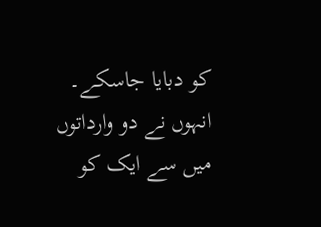کو دبایا جاسکے۔ انہوں نے دو وارداتوں میں سے ایک کو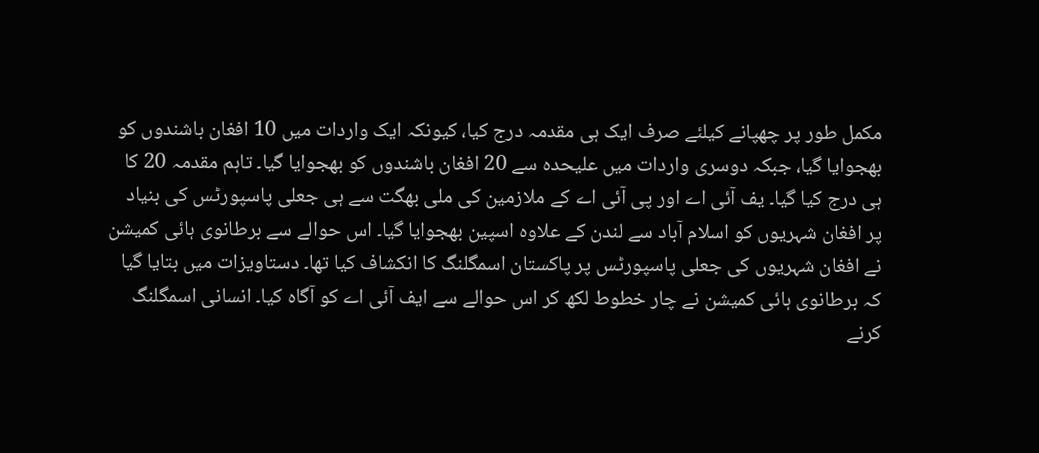مکمل طور پر چھپانے کیلئے صرف ایک ہی مقدمہ درج کیا، کیونکہ ایک واردات میں 10 افغان باشندوں کو بھجوایا گیا، جبکہ دوسری واردات میں علیحدہ سے 20 افغان باشندوں کو بھجوایا گیا۔ تاہم مقدمہ 20 کا ہی درج کیا گیا۔ یف آئی اے اور پی آئی اے کے ملازمین کی ملی بھگت سے ہی جعلی پاسپورٹس کی بنیاد پر افغان شہریوں کو اسلام آباد سے لندن کے علاوہ اسپین بھجوایا گیا۔ اس حوالے سے برطانوی ہائی کمیشن نے افغان شہریوں کی جعلی پاسپورٹس پر پاکستان اسمگلنگ کا انکشاف کیا تھا۔ دستاویزات میں بتایا گیا کہ برطانوی ہائی کمیشن نے چار خطوط لکھ کر اس حوالے سے ایف آئی اے کو آگاہ کیا۔ انسانی اسمگلنگ کرنے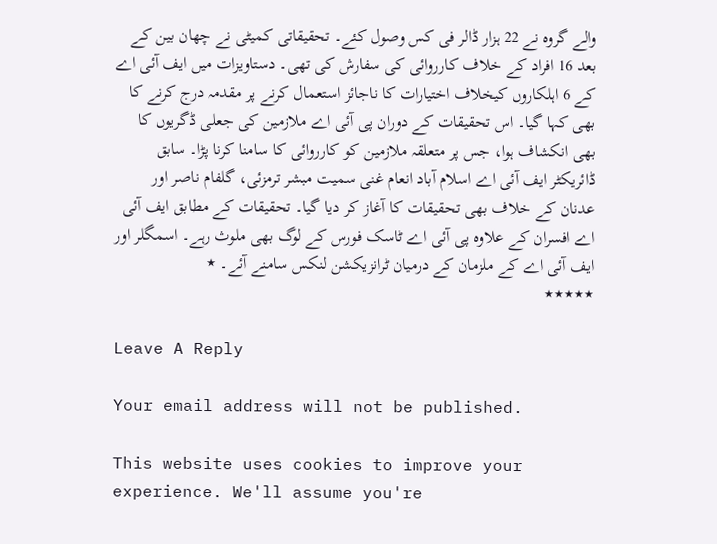والے گروہ نے 22 ہزار ڈالر فی کس وصول کئے۔ تحقیقاتی کمیٹی نے چھان بین کے بعد 16 افراد کے خلاف کارروائی کی سفارش کی تھی۔ دستاویزات میں ایف آئی اے کے 6 اہلکاروں کیخلاف اختیارات کا ناجائز استعمال کرنے پر مقدمہ درج کرنے کا بھی کہا گیا۔ اس تحقیقات کے دوران پی آئی اے ملازمین کی جعلی ڈگریوں کا بھی انکشاف ہوا، جس پر متعلقہ ملازمین کو کارروائی کا سامنا کرنا پڑا۔ سابق ڈائریکٹر ایف آئی اے اسلام آباد انعام غنی سمیت مبشر ترمزئی، گلفام ناصر اور عدنان کے خلاف بھی تحقیقات کا آغاز کر دیا گیا۔ تحقیقات کے مطابق ایف آئی اے افسران کے علاوہ پی آئی اے ٹاسک فورس کے لوگ بھی ملوث رہے۔ اسمگلر اور ایف آئی اے کے ملزمان کے درمیان ٹرانزیکشن لنکس سامنے آئے۔ ٭
٭٭٭٭٭

Leave A Reply

Your email address will not be published.

This website uses cookies to improve your experience. We'll assume you're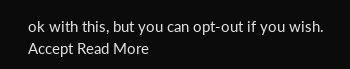ok with this, but you can opt-out if you wish. Accept Read More